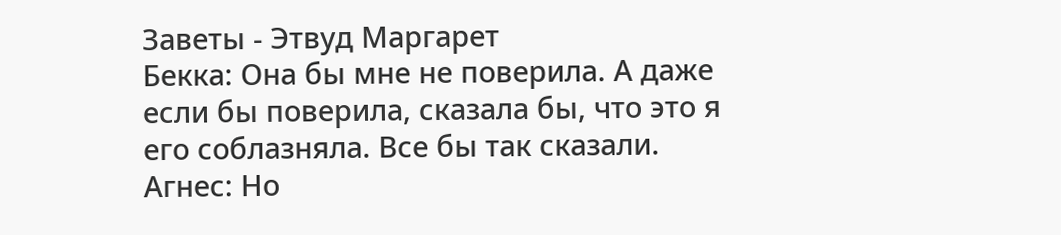Заветы - Этвуд Маргарет
Бекка: Она бы мне не поверила. А даже если бы поверила, сказала бы, что это я его соблазняла. Все бы так сказали.
Агнес: Но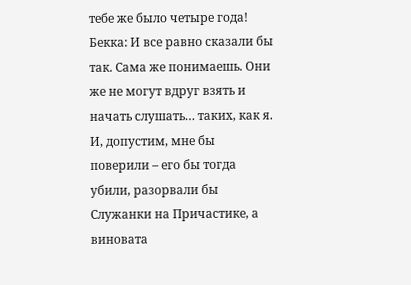тебе же было четыре года!
Бекка: И все равно сказали бы так. Сама же понимаешь. Они же не могут вдруг взять и начать слушать… таких, как я. И, допустим, мне бы поверили – его бы тогда убили, разорвали бы Служанки на Причастике, а виновата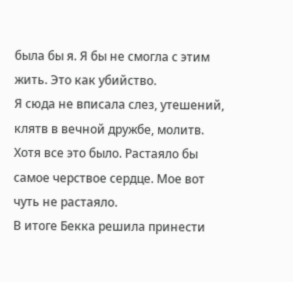была бы я. Я бы не смогла с этим жить. Это как убийство.
Я сюда не вписала слез, утешений, клятв в вечной дружбе, молитв. Хотя все это было. Растаяло бы самое черствое сердце. Мое вот чуть не растаяло.
В итоге Бекка решила принести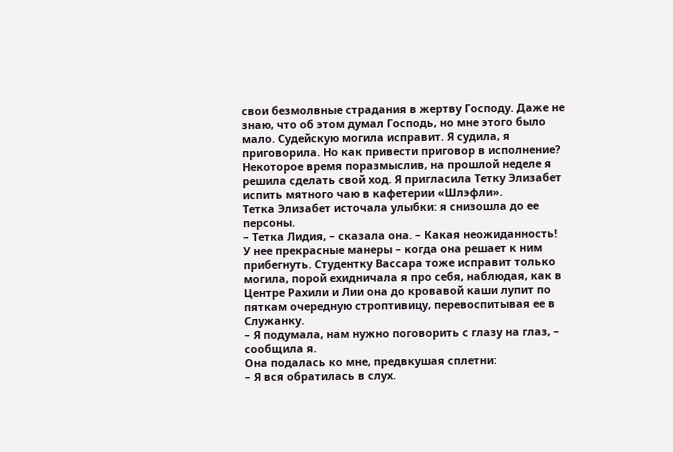свои безмолвные страдания в жертву Господу. Даже не знаю, что об этом думал Господь, но мне этого было мало. Судейскую могила исправит. Я судила, я приговорила. Но как привести приговор в исполнение?
Некоторое время поразмыслив, на прошлой неделе я решила сделать свой ход. Я пригласила Тетку Элизабет испить мятного чаю в кафетерии «Шлэфли».
Тетка Элизабет источала улыбки: я снизошла до ее персоны.
– Тетка Лидия, – сказала она. – Какая неожиданность!
У нее прекрасные манеры – когда она решает к ним прибегнуть. Студентку Вассара тоже исправит только могила, порой ехидничала я про себя, наблюдая, как в Центре Рахили и Лии она до кровавой каши лупит по пяткам очередную строптивицу, перевоспитывая ее в Служанку.
– Я подумала, нам нужно поговорить с глазу на глаз, – сообщила я.
Она подалась ко мне, предвкушая сплетни:
– Я вся обратилась в слух.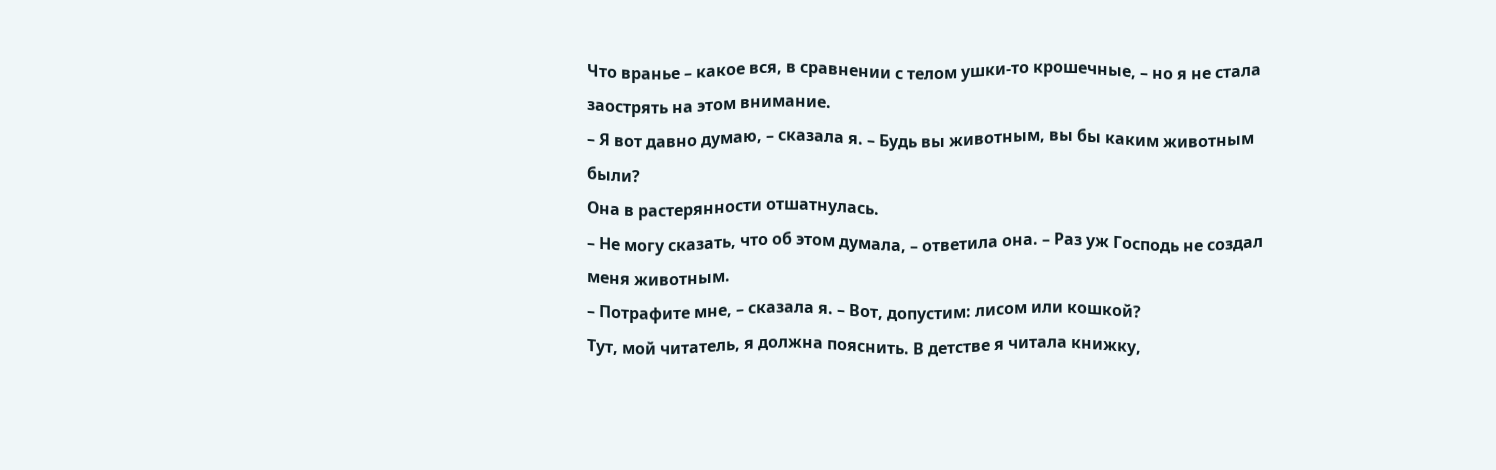Что вранье – какое вся, в сравнении с телом ушки-то крошечные, – но я не стала заострять на этом внимание.
– Я вот давно думаю, – сказала я. – Будь вы животным, вы бы каким животным были?
Она в растерянности отшатнулась.
– Не могу сказать, что об этом думала, – ответила она. – Раз уж Господь не создал меня животным.
– Потрафите мне, – сказала я. – Вот, допустим: лисом или кошкой?
Тут, мой читатель, я должна пояснить. В детстве я читала книжку,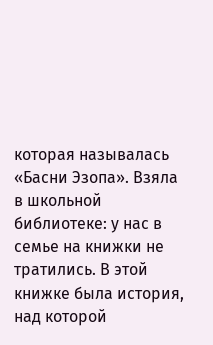которая называлась «Басни Эзопа». Взяла в школьной библиотеке: у нас в семье на книжки не тратились. В этой книжке была история, над которой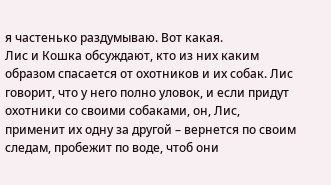я частенько раздумываю. Вот какая.
Лис и Кошка обсуждают, кто из них каким образом спасается от охотников и их собак. Лис говорит, что у него полно уловок, и если придут охотники со своими собаками, он, Лис, применит их одну за другой – вернется по своим следам, пробежит по воде, чтоб они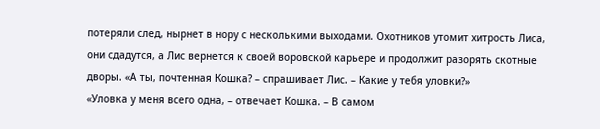потеряли след, нырнет в нору с несколькими выходами. Охотников утомит хитрость Лиса, они сдадутся, а Лис вернется к своей воровской карьере и продолжит разорять скотные дворы. «А ты, почтенная Кошка? – спрашивает Лис. – Какие у тебя уловки?»
«Уловка у меня всего одна, – отвечает Кошка. – В самом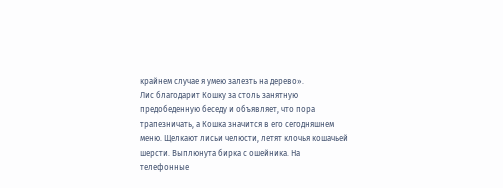крайнем случае я умею залезть на дерево».
Лис благодарит Кошку за столь занятную предобеденную беседу и объявляет, что пора трапезничать, а Кошка значится в его сегодняшнем меню. Щелкают лисьи челюсти, летят клочья кошачьей шерсти. Выплюнута бирка с ошейника. На телефонные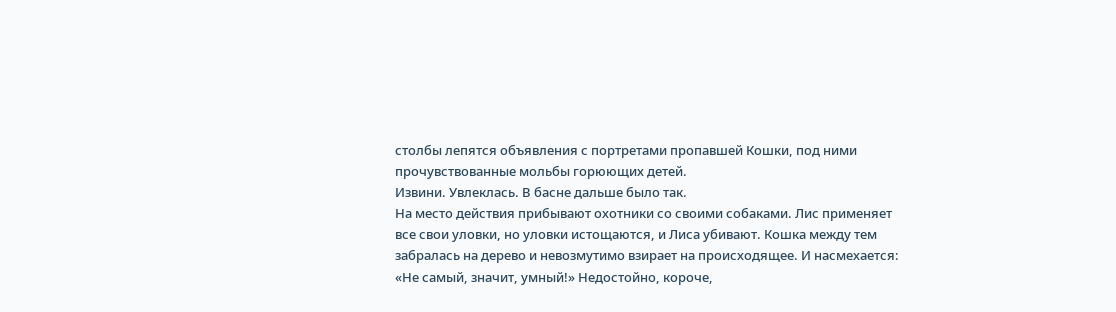столбы лепятся объявления с портретами пропавшей Кошки, под ними прочувствованные мольбы горюющих детей.
Извини. Увлеклась. В басне дальше было так.
На место действия прибывают охотники со своими собаками. Лис применяет все свои уловки, но уловки истощаются, и Лиса убивают. Кошка между тем забралась на дерево и невозмутимо взирает на происходящее. И насмехается: «Не самый, значит, умный!» Недостойно, короче,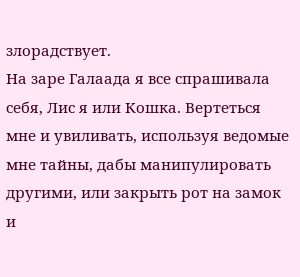злорадствует.
На заре Галаада я все спрашивала себя, Лис я или Кошка. Вертеться мне и увиливать, используя ведомые мне тайны, дабы манипулировать другими, или закрыть рот на замок и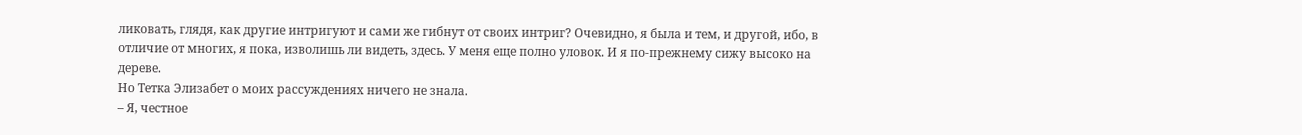ликовать, глядя, как другие интригуют и сами же гибнут от своих интриг? Очевидно, я была и тем, и другой, ибо, в отличие от многих, я пока, изволишь ли видеть, здесь. У меня еще полно уловок. И я по-прежнему сижу высоко на дереве.
Но Тетка Элизабет о моих рассуждениях ничего не знала.
– Я, честное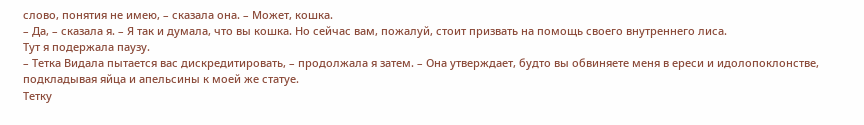слово, понятия не имею, – сказала она. – Может, кошка.
– Да, – сказала я. – Я так и думала, что вы кошка. Но сейчас вам, пожалуй, стоит призвать на помощь своего внутреннего лиса.
Тут я подержала паузу.
– Тетка Видала пытается вас дискредитировать, – продолжала я затем. – Она утверждает, будто вы обвиняете меня в ереси и идолопоклонстве, подкладывая яйца и апельсины к моей же статуе.
Тетку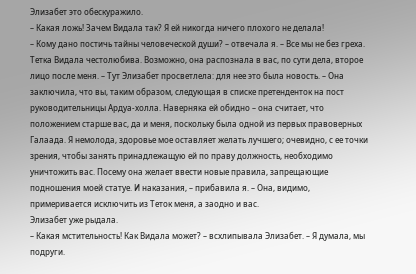Элизабет это обескуражило.
– Какая ложь! Зачем Видала так? Я ей никогда ничего плохого не делала!
– Кому дано постичь тайны человеческой души? – отвечала я. – Все мы не без греха. Тетка Видала честолюбива. Возможно, она распознала в вас, по сути дела, второе лицо после меня. – Тут Элизабет просветлела: для нее это была новость. – Она заключила, что вы, таким образом, следующая в списке претенденток на пост руководительницы Ардуа-холла. Наверняка ей обидно – она считает, что положением старше вас, да и меня, поскольку была одной из первых правоверных Галаада. Я немолода, здоровье мое оставляет желать лучшего; очевидно, с ее точки зрения, чтобы занять принадлежащую ей по праву должность, необходимо уничтожить вас. Посему она желает ввести новые правила, запрещающие подношения моей статуе. И наказания, – прибавила я. – Она, видимо, примеривается исключить из Теток меня, а заодно и вас.
Элизабет уже рыдала.
– Какая мстительность! Как Видала может? – всхлипывала Элизабет. – Я думала, мы подруги.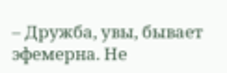– Дружба, увы, бывает эфемерна. Не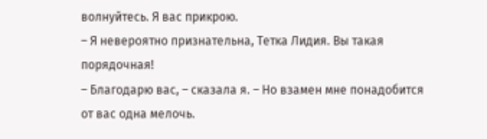волнуйтесь. Я вас прикрою.
– Я невероятно признательна, Тетка Лидия. Вы такая порядочная!
– Благодарю вас, – сказала я. – Но взамен мне понадобится от вас одна мелочь.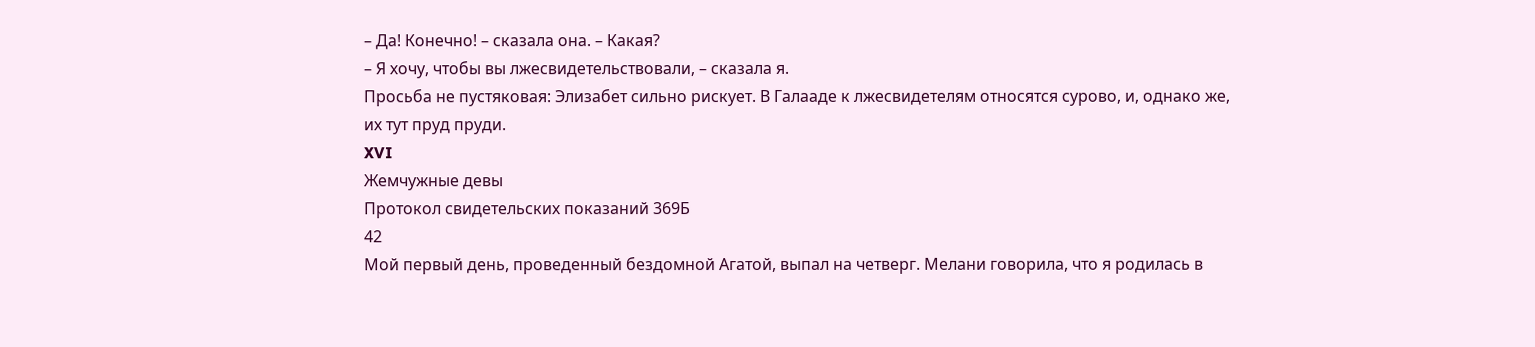– Да! Конечно! – сказала она. – Какая?
– Я хочу, чтобы вы лжесвидетельствовали, – сказала я.
Просьба не пустяковая: Элизабет сильно рискует. В Галааде к лжесвидетелям относятся сурово, и, однако же, их тут пруд пруди.
XVI
Жемчужные девы
Протокол свидетельских показаний 369Б
42
Мой первый день, проведенный бездомной Агатой, выпал на четверг. Мелани говорила, что я родилась в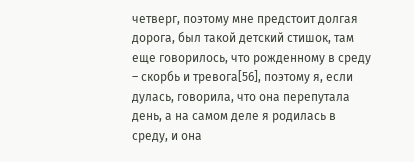четверг, поэтому мне предстоит долгая дорога, был такой детский стишок, там еще говорилось, что рожденному в среду – скорбь и тревога[56], поэтому я, если дулась, говорила, что она перепутала день, а на самом деле я родилась в среду, и она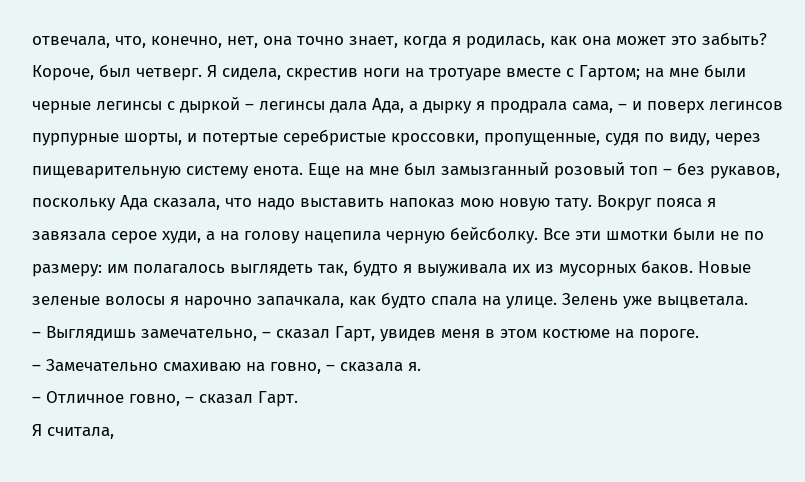отвечала, что, конечно, нет, она точно знает, когда я родилась, как она может это забыть?
Короче, был четверг. Я сидела, скрестив ноги на тротуаре вместе с Гартом; на мне были черные легинсы с дыркой – легинсы дала Ада, а дырку я продрала сама, – и поверх легинсов пурпурные шорты, и потертые серебристые кроссовки, пропущенные, судя по виду, через пищеварительную систему енота. Еще на мне был замызганный розовый топ – без рукавов, поскольку Ада сказала, что надо выставить напоказ мою новую тату. Вокруг пояса я завязала серое худи, а на голову нацепила черную бейсболку. Все эти шмотки были не по размеру: им полагалось выглядеть так, будто я выуживала их из мусорных баков. Новые зеленые волосы я нарочно запачкала, как будто спала на улице. Зелень уже выцветала.
– Выглядишь замечательно, – сказал Гарт, увидев меня в этом костюме на пороге.
– Замечательно смахиваю на говно, – сказала я.
– Отличное говно, – сказал Гарт.
Я считала,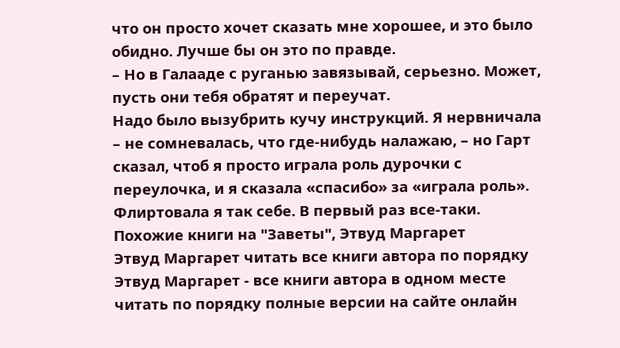что он просто хочет сказать мне хорошее, и это было обидно. Лучше бы он это по правде.
– Но в Галааде с руганью завязывай, серьезно. Может, пусть они тебя обратят и переучат.
Надо было вызубрить кучу инструкций. Я нервничала – не сомневалась, что где-нибудь налажаю, – но Гарт сказал, чтоб я просто играла роль дурочки с переулочка, и я сказала «спасибо» за «играла роль».
Флиртовала я так себе. В первый раз все-таки.
Похожие книги на "Заветы", Этвуд Маргарет
Этвуд Маргарет читать все книги автора по порядку
Этвуд Маргарет - все книги автора в одном месте читать по порядку полные версии на сайте онлайн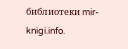библиотеки mir-knigi.info.